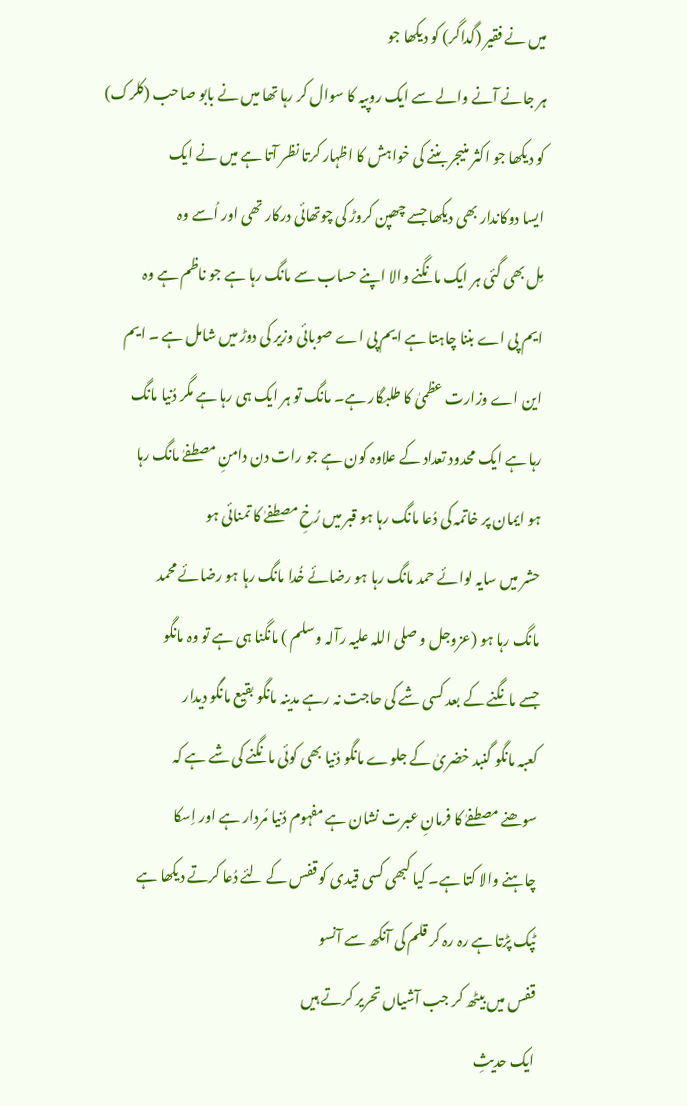میں نے فقیر (گداگر) کو دیکھا جو
ہر جانے آنے والے سے ایک روپیہ کا سوال کر رہا تھا میں نے بابو صاحب (کلرک)
کو دیکھا جو اکثر منیجر بننے کی خواہش کا اظہار کرتا نظر آتا ہے میں نے ایک
ایسا دوکاندار بھی دیکھا جسے چھپن کروڑ کی چوتھائی درکار تھی اور اُسے وہ
مِل بھی گئی ہر ایک مانگنے والا اپنے حساب سے مانگ رہا ہے جو ناظم ہے وہ
ایم پی اے بننا چاہتا ہے ایم پی اے صوبائی وزیر کی دوڑ میں شامل ہے ۔ ایم
این اے وزارت عظمیٰ کا طلبگار ہے۔ مانگ تو ہر ایک ہی رہا ہے مگر دُنیا مانگ
رہا ہے ایک محدود تعداد کے علاوہ کون ہے جو رات دن دامنِ مصطفےٰ مانگ رہا
ہو ایمان پر خاتمہ کی دُعا مانگ رہا ہو قبر میں رُخِ مصطفےٰ کا تمنائی ہو
حشر میں سایہ لوائے حمد مانگ رہا ہو رضائے خُدا مانگ رہا ہو رضائے محمد
مانگ رہا ہو (عزوجل و صلی اللہ علیہ رآلہ وسلم ) مانگنا ہی ہے تو وہ مانگو
جسے مانگنے کے بعد کسی شے کی حاجت نہ رہے مدینہ مانگو بقیع مانگو دیدار
کعبہ مانگو گنبد خضریٰ کے جلوے مانگو دُنیا بھی کوئی مانگنے کی شے ہے کہ
سوھنے مصطفےٰ کا فرمانِ عبرت نشان ہے مفہوم دُنیا مُردار ہے اور اِسکا
چاہنے والا کتا ہے۔ کیا کبھی کسی قیدی کو قفس کے لئے دُعا کرتے دیکھا ہے
ٹپک پڑتا ہے رہ رہ کر قلم کی آنکھ سے آنسو
قفس میں بیٹھ کر جب آشیاں تحریر کرتے ہیں
ایک حدیثِ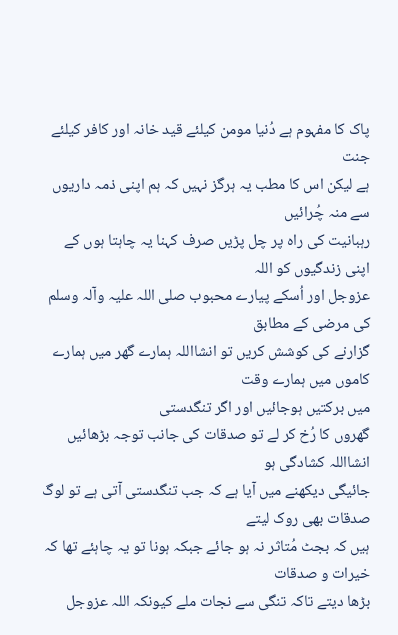پاک کا مفہوم ہے دُنیا مومن کیلئے قید خانہ اور کافر کیلئے جنت
ہے لیکن اس کا مطب یہ ہرگز نہیں کہ ہم اپنی ذمہ داریوں سے منہ چُرائیں
رہبانیت کی راہ پر چل پڑیں صرف کہنا یہ چاہتا ہوں کے اپنی زندگیوں کو اللہ
عزوجل اور اُسکے پیارے محبوب صلی اللہ علیہ وآلہ وسلم کی مرضی کے مطابق
گزارنے کی کوشش کریں تو انشااللہ ہمارے گھر میں ہمارے کاموں میں ہمارے وقت
میں برکتیں ہوجائیں اور اگر تنگدستی
گھروں کا رُخ کر لے تو صدقات کی جانب توجہ بڑھائیں انشااللہ کشادگی ہو
جائیگی دیکھنے میں آیا ہے کہ جب تنگدستی آتی ہے تو لوگ صدقات بھی روک لیتے
ہیں کہ بجٹ مُتاثر نہ ہو جائے جبکہ ہونا تو یہ چاہئے تھا کہ خیرات و صدقات
بڑھا دیتے تاکہ تنگی سے نجات ملے کیونکہ اللہ عزوجل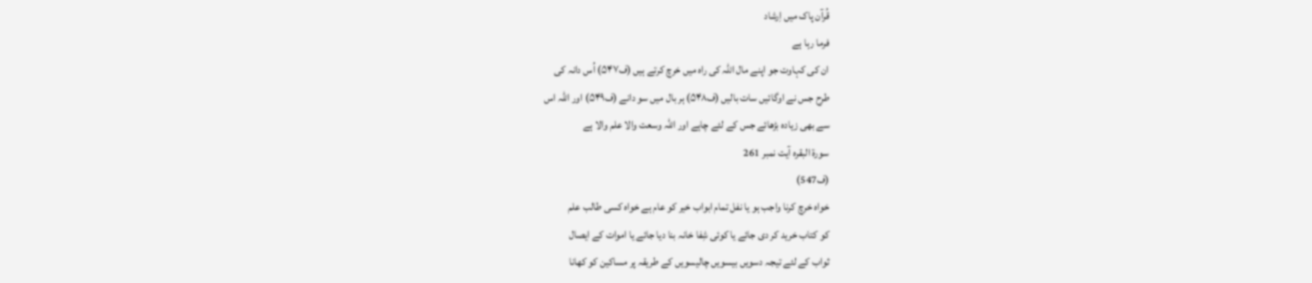قُرآن پاک میں اِرشاد
فرما رہا ہے
ان کی کہاوت جو اپنے مال اللہ کی راہ میں خرچ کرتے ہیں (ف۵۴۷) اُس دانہ کی
طرح جس نے اوگائیں سات بالیں (ف۵۴۸) ہر بال میں سو دانے (ف۵۴۹) اور اللہ اس
سے بھی زیادہ بڑھائے جس کے لئے چاہے اور اللّٰہ وسعت والا علم والا ہے
سورۃ البقرہ آیت نمبر 261
(ف547)
خواہ خرچ کرنا واجب ہو یا نفل تمام ابواب خیر کو عام ہے خواہ کسی طالب علم
کو کتاب خرید کر دی جائے یا کوئی شِفا خانہ بنا دیا جائے یا اموات کے ایصال
ثواب کے لئے تیجہ دسویں بیسویں چالیسویں کے طریقہ پر مساکین کو کھانا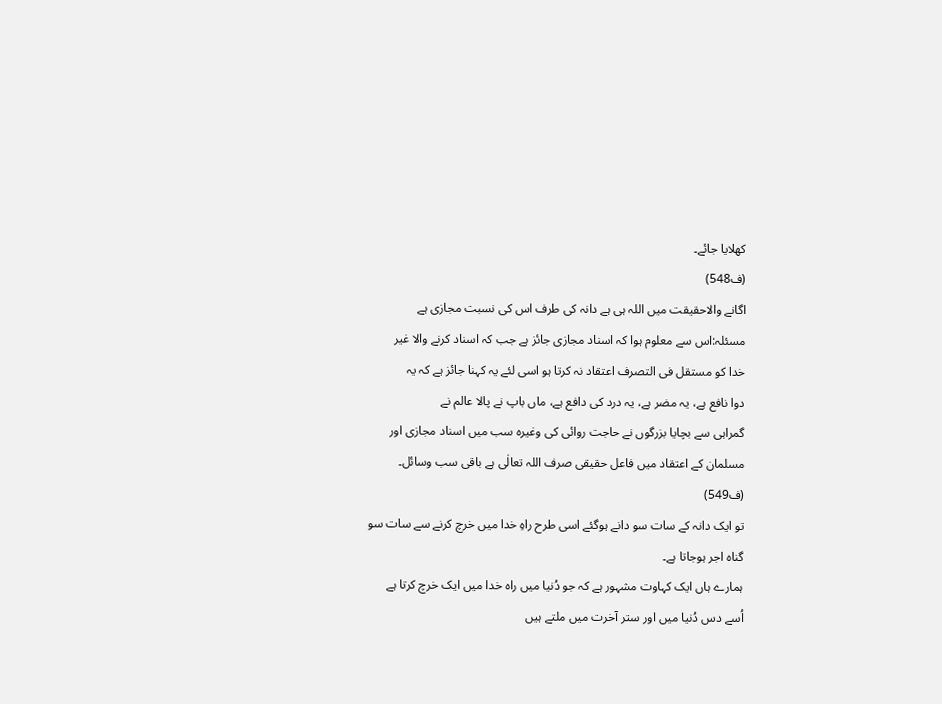کھلایا جائے۔
(ف548)
اگانے والاحقیقت میں اللہ ہی ہے دانہ کی طرف اس کی نسبت مجازی ہے
مسئلہ:اس سے معلوم ہوا کہ اسناد مجازی جائز ہے جب کہ اسناد کرنے والا غیر
خدا کو مستقل فی التصرف اعتقاد نہ کرتا ہو اسی لئے یہ کہنا جائز ہے کہ یہ
دوا نافع ہے، یہ مضر ہے، یہ درد کی دافع ہے، ماں باپ نے پالا عالم نے
گمراہی سے بچایا بزرگوں نے حاجت روائی کی وغیرہ سب میں اسناد مجازی اور
مسلمان کے اعتقاد میں فاعل حقیقی صرف اللہ تعالٰی ہے باقی سب وسائل۔
(ف549)
تو ایک دانہ کے سات سو دانے ہوگئے اسی طرح راہِ خدا میں خرچ کرنے سے سات سو
گناہ اجر ہوجاتا ہے۔
ہمارے ہاں ایک کہاوت مشہور ہے کہ جو دُنیا میں راہ خدا میں ایک خرچ کرتا ہے
اُسے دس دُنیا میں اور ستر آخرت میں ملتے ہیں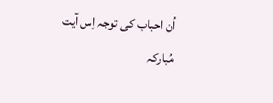اُن احباب کی توجہ اِس آیت
مُبارکہ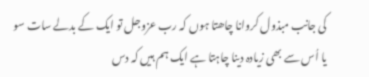کی جانب مبذول کروانا چاھتا ہوں کہ رب عزوجل تو ایک کے بدلے سات سو
یا اُس سے بھی زیادہ دینا چاہتا ہے ایک ہم ہیں کہ دس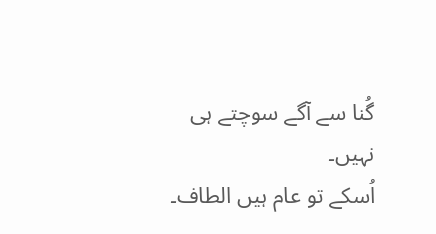گُنا سے آگے سوچتے ہی
نہیں۔
اُسکے تو عام ہیں الطاف۔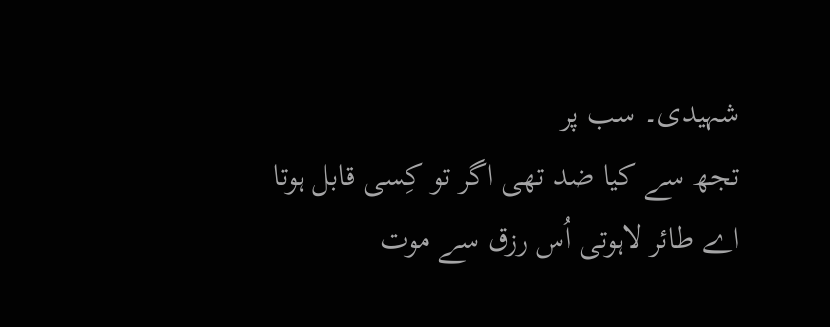شہیدی۔ سب پر
تجھ سے کیا ضد تھی اگر تو کِسی قابل ہوتا
اے طائر لاہوتی اُس رزق سے موت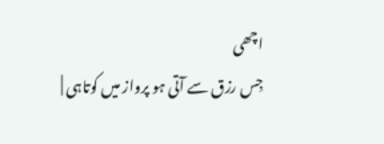اچھی
جِس رزق سے آتی ہو پرواز میں کوتاہی |